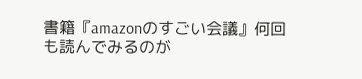書籍『amazonのすごい会議』何回も読んでみるのが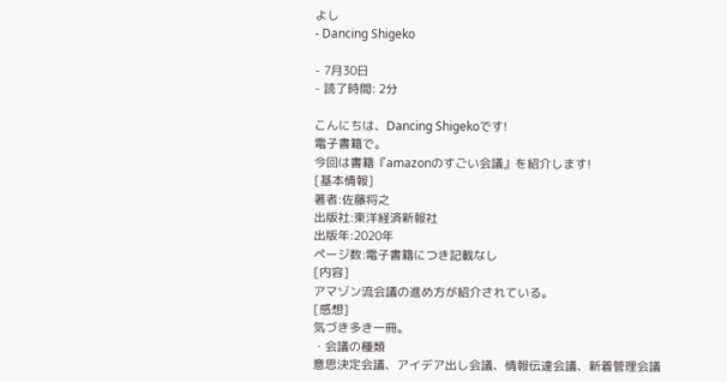よし
- Dancing Shigeko

- 7月30日
- 読了時間: 2分

こんにちは、Dancing Shigekoです!
電子書籍で。
今回は書籍『amazonのすごい会議』を紹介します!
[基本情報]
著者:佐藤将之
出版社:東洋経済新報社
出版年:2020年
ページ数:電子書籍につき記載なし
[内容]
アマゾン流会議の進め方が紹介されている。
[感想]
気づき多き一冊。
・会議の種類
意思決定会議、アイデア出し会議、情報伝達会議、新着管理会議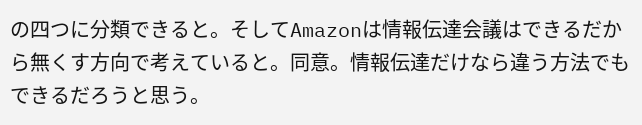の四つに分類できると。そしてAmazonは情報伝達会議はできるだから無くす方向で考えていると。同意。情報伝達だけなら違う方法でもできるだろうと思う。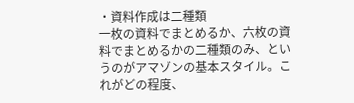・資料作成は二種類
一枚の資料でまとめるか、六枚の資料でまとめるかの二種類のみ、というのがアマゾンの基本スタイル。これがどの程度、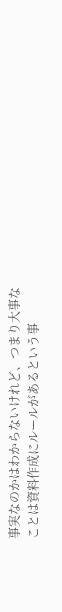事実なのかはわからないけれど、つまり大事なことは資料作成にルールがあるという事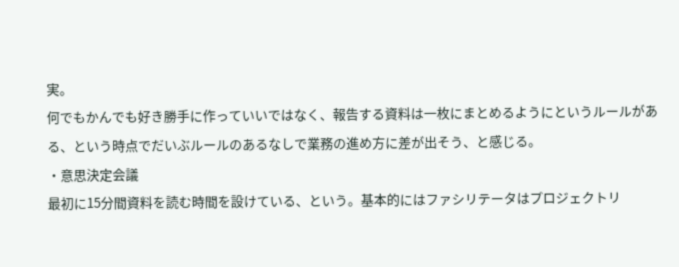実。
何でもかんでも好き勝手に作っていいではなく、報告する資料は一枚にまとめるようにというルールがある、という時点でだいぶルールのあるなしで業務の進め方に差が出そう、と感じる。
・意思決定会議
最初に15分間資料を読む時間を設けている、という。基本的にはファシリテータはプロジェクトリ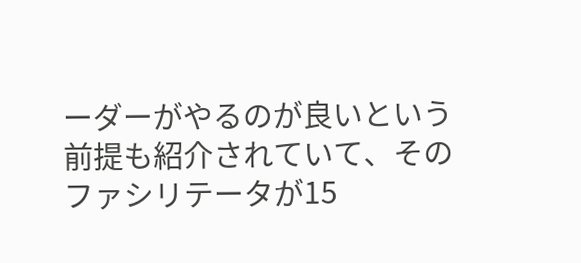ーダーがやるのが良いという前提も紹介されていて、そのファシリテータが15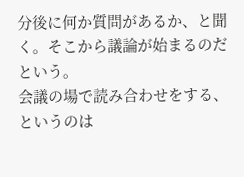分後に何か質問があるか、と聞く。そこから議論が始まるのだという。
会議の場で読み合わせをする、というのは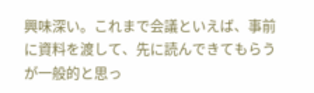興味深い。これまで会議といえば、事前に資料を渡して、先に読んできてもらうが一般的と思っ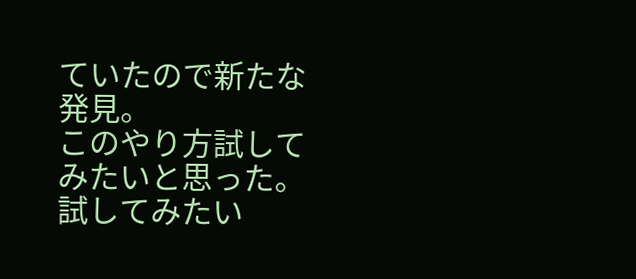ていたので新たな発見。
このやり方試してみたいと思った。
試してみたい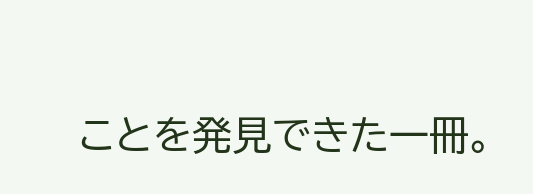ことを発見できた一冊。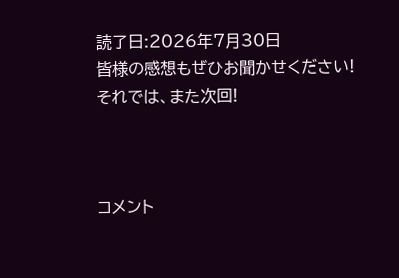読了日:2026年7月30日
皆様の感想もぜひお聞かせください!
それでは、また次回!



コメント